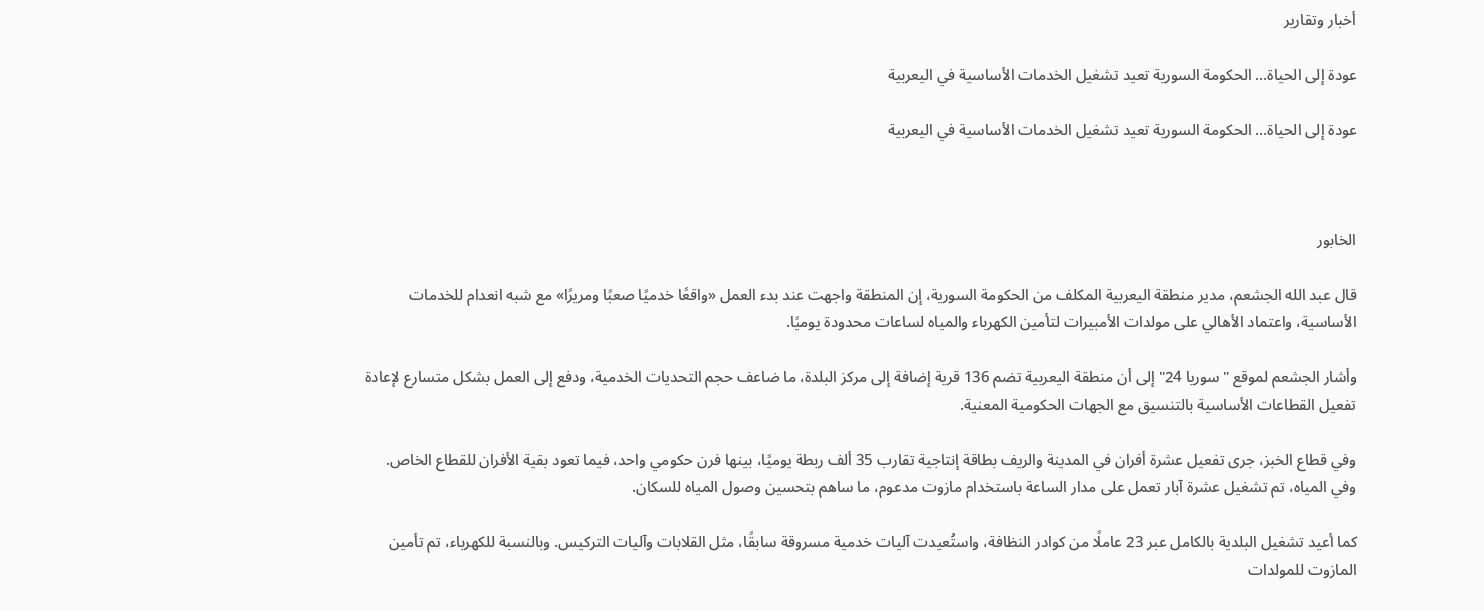أخبار وتقارير

عودة إلى الحياة… الحكومة السورية تعيد تشغيل الخدمات الأساسية في اليعربية

عودة إلى الحياة… الحكومة السورية تعيد تشغيل الخدمات الأساسية في اليعربية



الخابور

قال عبد الله الجشعم، مدير منطقة اليعربية المكلف من الحكومة السورية، إن المنطقة واجهت عند بدء العمل «واقعًا خدميًا صعبًا ومريرًا» مع شبه انعدام للخدمات الأساسية، واعتماد الأهالي على مولدات الأمبيرات لتأمين الكهرباء والمياه لساعات محدودة يوميًا.

وأشار الجشعم لموقع "سوريا 24" إلى أن منطقة اليعربية تضم 136 قرية إضافة إلى مركز البلدة، ما ضاعف حجم التحديات الخدمية، ودفع إلى العمل بشكل متسارع لإعادة تفعيل القطاعات الأساسية بالتنسيق مع الجهات الحكومية المعنية.

وفي قطاع الخبز، جرى تفعيل عشرة أفران في المدينة والريف بطاقة إنتاجية تقارب 35 ألف ربطة يوميًا، بينها فرن حكومي واحد، فيما تعود بقية الأفران للقطاع الخاص. وفي المياه، تم تشغيل عشرة آبار تعمل على مدار الساعة باستخدام مازوت مدعوم، ما ساهم بتحسين وصول المياه للسكان.

كما أعيد تشغيل البلدية بالكامل عبر 23 عاملًا من كوادر النظافة، واستُعيدت آليات خدمية مسروقة سابقًا، مثل القلابات وآليات التركيس. وبالنسبة للكهرباء، تم تأمين المازوت للمولدات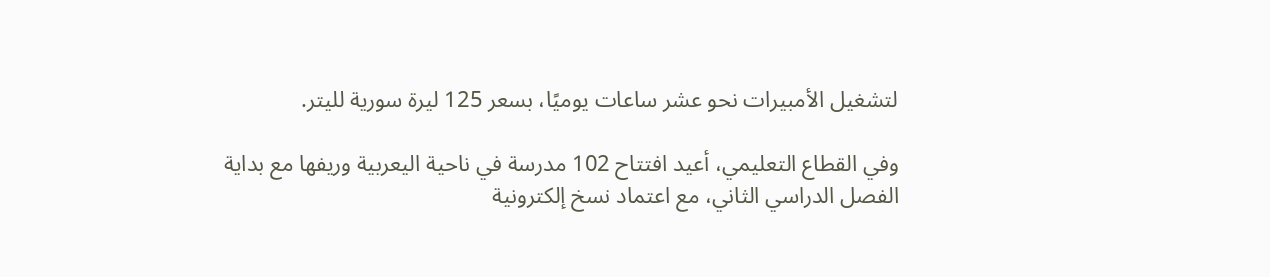لتشغيل الأمبيرات نحو عشر ساعات يوميًا، بسعر 125 ليرة سورية لليتر.

وفي القطاع التعليمي، أعيد افتتاح 102 مدرسة في ناحية اليعربية وريفها مع بداية الفصل الدراسي الثاني، مع اعتماد نسخ إلكترونية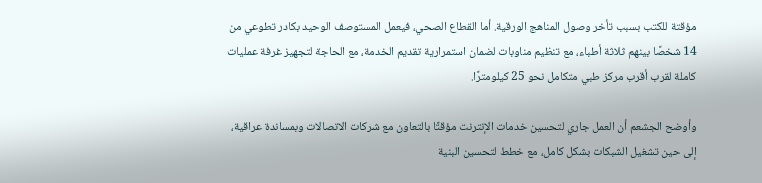مؤقتة للكتب بسبب تأخر وصول المناهج الورقية. أما القطاع الصحي، فيعمل المستوصف الوحيد بكادر تطوعي من 14 شخصًا بينهم ثلاثة أطباء، مع تنظيم مناوبات لضمان استمرارية تقديم الخدمة، مع الحاجة لتجهيز غرفة عمليات كاملة لقرب أقرب مركز طبي متكامل نحو 25 كيلومترًا.

وأوضح الجشعم أن العمل جاري لتحسين خدمات الإنترنت مؤقتًا بالتعاون مع شركات الاتصالات وبمساندة عراقية، إلى حين تشغيل الشبكات بشكل كامل، مع خطط لتحسين البنية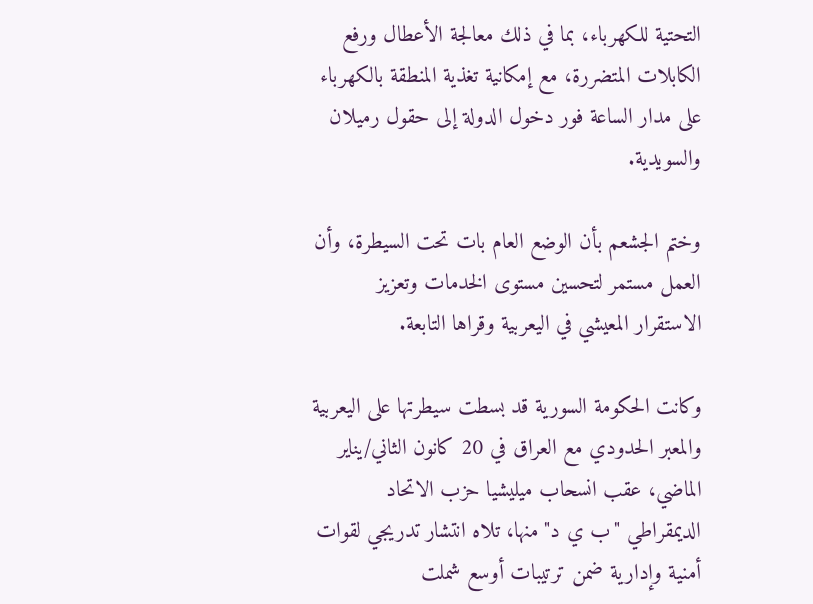التحتية للكهرباء، بما في ذلك معالجة الأعطال ورفع الكابلات المتضررة، مع إمكانية تغذية المنطقة بالكهرباء على مدار الساعة فور دخول الدولة إلى حقول رميلان والسويدية.

وختم الجشعم بأن الوضع العام بات تحت السيطرة، وأن العمل مستمر لتحسين مستوى الخدمات وتعزيز الاستقرار المعيشي في اليعربية وقراها التابعة.

وكانت الحكومة السورية قد بسطت سيطرتها على اليعربية والمعبر الحدودي مع العراق في 20 كانون الثاني/يناير الماضي، عقب انسحاب ميليشيا حزب الاتحاد الديمقراطي "ب ي د" منها، تلاه انتشار تدريجي لقوات أمنية وإدارية ضمن ترتيبات أوسع شملت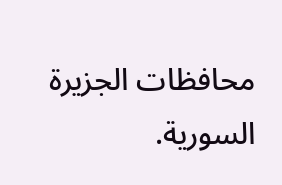محافظات الجزيرة السورية.